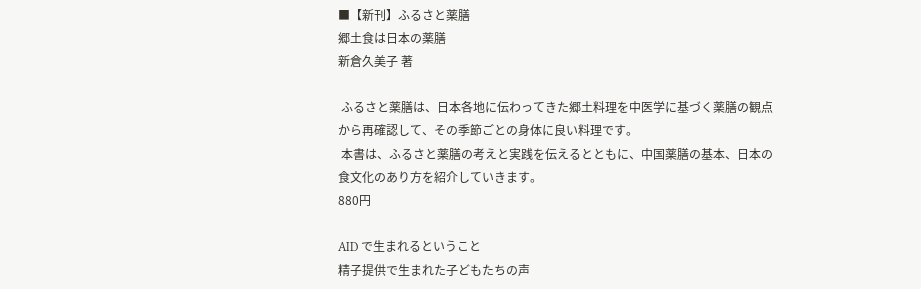■【新刊】ふるさと薬膳
郷土食は日本の薬膳
新倉久美子 著

 ふるさと薬膳は、日本各地に伝わってきた郷土料理を中医学に基づく薬膳の観点から再確認して、その季節ごとの身体に良い料理です。
 本書は、ふるさと薬膳の考えと実践を伝えるとともに、中国薬膳の基本、日本の食文化のあり方を紹介していきます。
880円

AID で生まれるということ
精子提供で生まれた子どもたちの声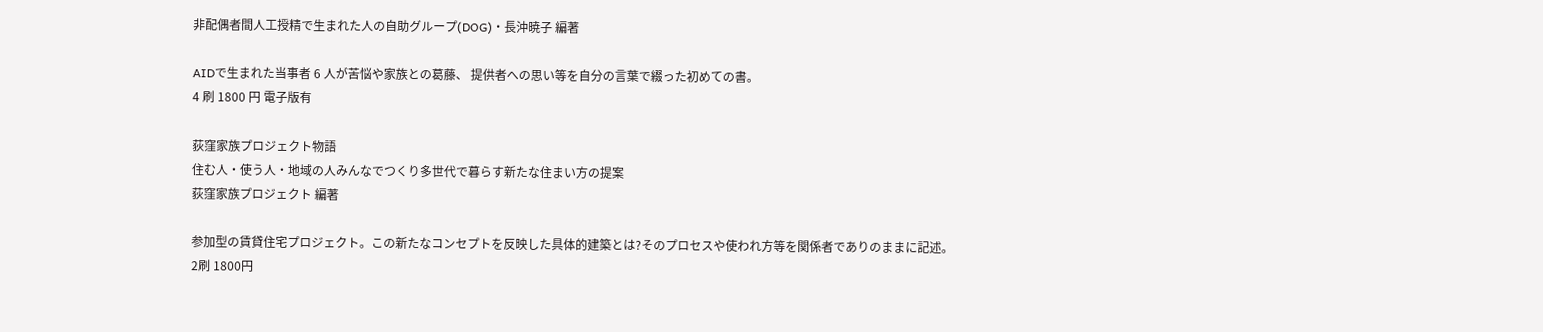非配偶者間人工授精で生まれた人の自助グループ(DOG)・長沖暁子 編著

AIDで生まれた当事者 6 人が苦悩や家族との葛藤、 提供者への思い等を自分の言葉で綴った初めての書。
4 刷 1800 円 電子版有

荻窪家族プロジェクト物語
住む人・使う人・地域の人みんなでつくり多世代で暮らす新たな住まい方の提案
荻窪家族プロジェクト 編著

参加型の賃貸住宅プロジェクト。この新たなコンセプトを反映した具体的建築とは?そのプロセスや使われ方等を関係者でありのままに記述。
2刷 1800円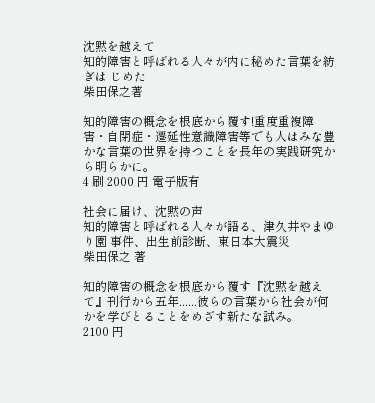沈黙を越えて
知的障害と呼ばれる人々が内に秘めた言葉を紡ぎは じめた
柴田保之著

知的障害の概念を根底から覆す!重度重複障害・自閉症・遷延性意識障害等でも人はみな豊かな言葉の世界を持つことを長年の実践研究から明らかに。
4 刷 2000 円 電子版有

社会に届け、沈黙の声
知的障害と呼ばれる人々が語る、津久井やまゆり園 事件、出生前診断、東日本大震災
柴田保之 著

知的障害の概念を根底から覆す『沈黙を越えて』刊行から五年......彼らの言葉から社会が何かを学びとることをめざす新たな試み。
2100 円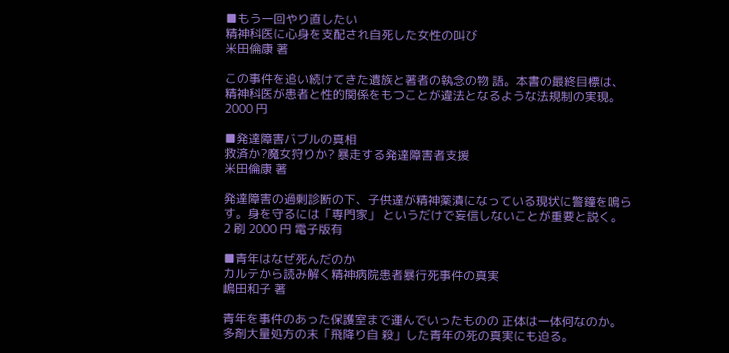■もう一回やり直したい
精神科医に心身を支配され自死した女性の叫び
米田倫康 著

この事件を追い続けてきた遺族と著者の執念の物 語。本書の最終目標は、精神科医が患者と性的関係をもつことが違法となるような法規制の実現。 2000 円

■発達障害バブルの真相
救済か?魔女狩りか? 暴走する発達障害者支援
米田倫康 著

発達障害の過剰診断の下、子供達が精神薬漬になっている現状に警鐘を鳴らす。身を守るには「専門家」 というだけで妄信しないことが重要と説く。
2 刷 2000 円 電子版有

■青年はなぜ死んだのか
カルテから読み解く精神病院患者暴行死事件の真実
嶋田和子 著

青年を事件のあった保護室まで運んでいったものの 正体は一体何なのか。多剤大量処方の末「飛降り自 殺」した青年の死の真実にも迫る。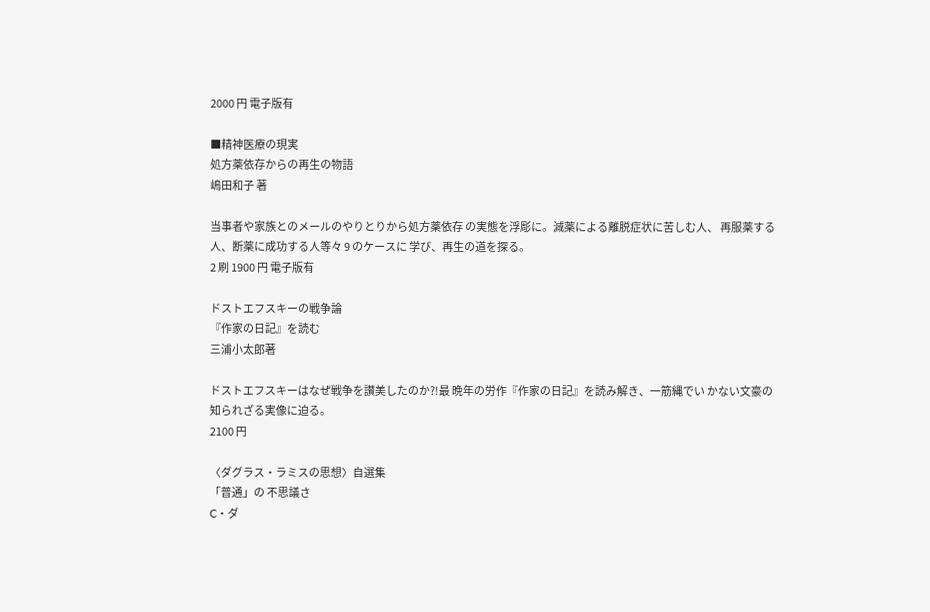2000 円 電子版有

■精神医療の現実
処方薬依存からの再生の物語
嶋田和子 著

当事者や家族とのメールのやりとりから処方薬依存 の実態を浮彫に。減薬による離脱症状に苦しむ人、 再服薬する人、断薬に成功する人等々 9 のケースに 学び、再生の道を探る。
2 刷 1900 円 電子版有

ドストエフスキーの戦争論
『作家の日記』を読む
三浦小太郎著

ドストエフスキーはなぜ戦争を讃美したのか?!最 晩年の労作『作家の日記』を読み解き、一筋縄でい かない文豪の知られざる実像に迫る。
2100 円

〈ダグラス・ラミスの思想〉自選集
「普通」の 不思議さ
C・ダ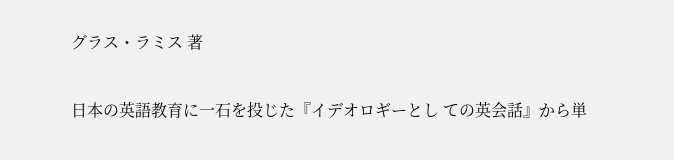グラス・ラミス 著

日本の英語教育に一石を投じた『イデオロギーとし ての英会話』から単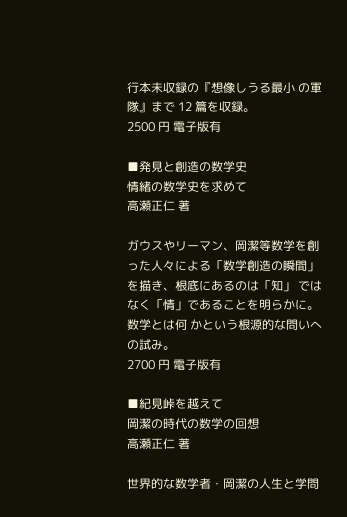行本未収録の『想像しうる最小 の軍隊』まで 12 篇を収録。
2500 円 電子版有

■発見と創造の数学史
情緒の数学史を求めて
高瀬正仁 著

ガウスやリーマン、岡潔等数学を創った人々による「数学創造の瞬間」を描き、根底にあるのは「知」 ではなく「情」であることを明らかに。数学とは何 かという根源的な問いへの試み。
2700 円 電子版有

■紀見峠を越えて
岡潔の時代の数学の回想
高瀬正仁 著

世界的な数学者・岡潔の人生と学問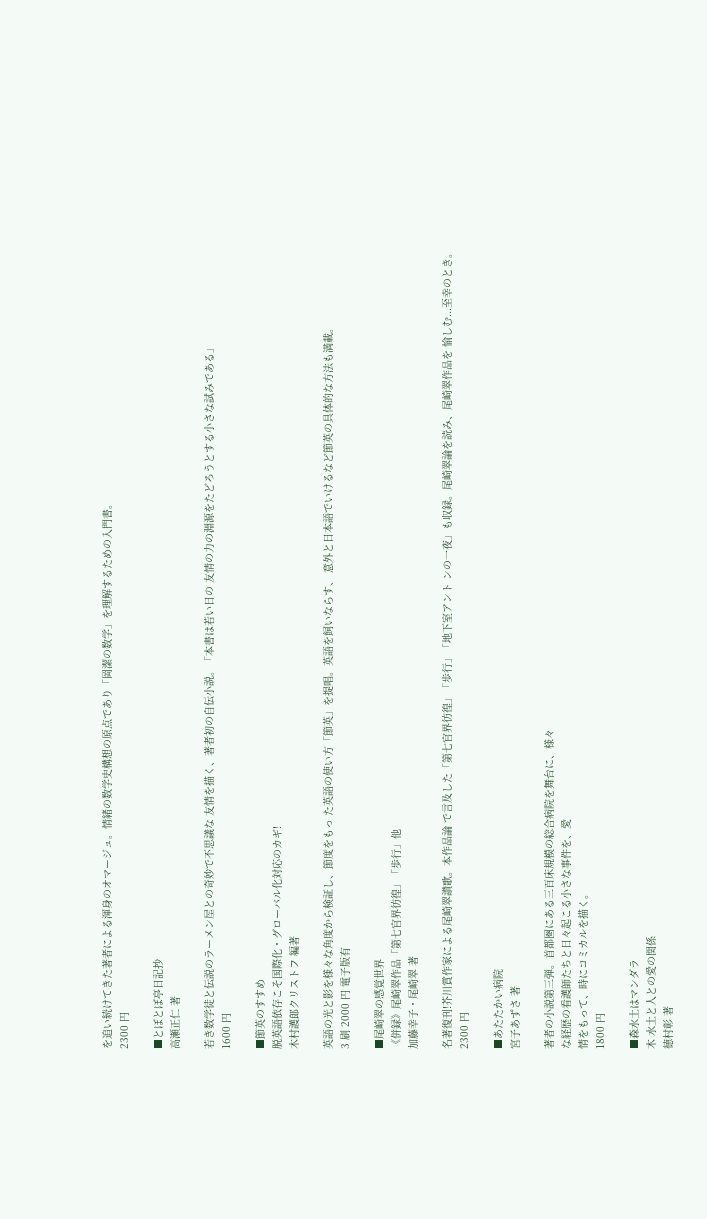を追い続けてきた著者による渾身のオマージュ。情緒の数学史構想の原点であり「岡潔の数学」を理解するための入門書。
2300 円

■とぼとぼ亭日記抄
高瀬正仁 著

若き数学徒と伝説のラーメン屋との奇妙で不思議な 友情を描く、著者初の自伝小説。「本書は若い日の 友情の力の淵源をたどろうとする小さな試みである」
1600 円

■節英のすすめ
脱英語依存こそ国際化・グローバル化対応のカギ!
木村護郞クリストフ 編著

英語の光と影を様々な角度から検証し、節度をもっ た英語の使い方「節英」を提唱。英語を飼いならす、 意外と日本語でいけるなど節英の具体的な方法も満載。
3 刷 2000 円 電子版有

■尾崎翠の感覚世界
《併録》尾崎翠作品「第七官界彷徨」「歩行」他
加藤幸子・尾崎翠 著

名著復刊!芥川賞作家による尾崎翠讃歌。本作品論 で言及した「第七官界彷徨」「歩行」「地下室アント ンの一夜」も収録。尾崎翠論を読み、尾崎翠作品を 愉しむ...至幸のとき。
2300 円

■あたたかい病院
宮子あずさ 著

著者の小説第三弾。首都圏にある三百床規模の総合病院を舞台に、様々
な経歴の看護師たちと日々起こる小さな事件を、愛
情をもって、時にコミカルを描く。
1800 円

■森水土はマンダラ
木 水土と人との愛の関係
徳村彰 著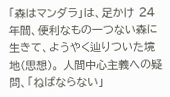「森はマンダラ」は、足かけ 24 年間、便利なもの一つない森に生きて、ようやく辿りついた境地(思想)。 人間中心主義への疑問、「ねばならない」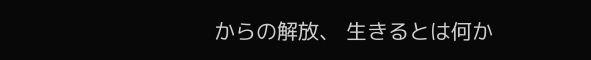からの解放、 生きるとは何か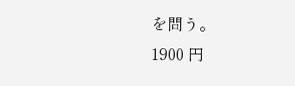を問う。
1900 円